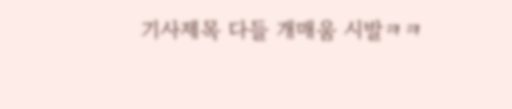기사제목 다들 개매움 시발ㅋㅋ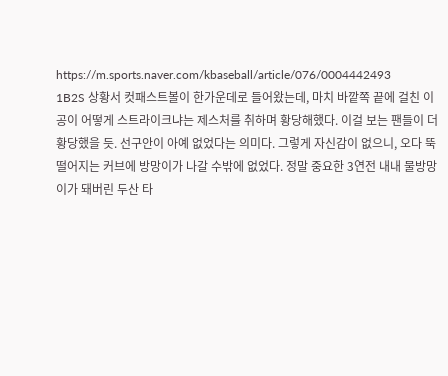https://m.sports.naver.com/kbaseball/article/076/0004442493
1B2S 상황서 컷패스트볼이 한가운데로 들어왔는데, 마치 바깥쪽 끝에 걸친 이 공이 어떻게 스트라이크냐는 제스처를 취하며 황당해했다. 이걸 보는 팬들이 더 황당했을 듯. 선구안이 아예 없었다는 의미다. 그렇게 자신감이 없으니, 오다 뚝 떨어지는 커브에 방망이가 나갈 수밖에 없었다. 정말 중요한 3연전 내내 물방망이가 돼버린 두산 타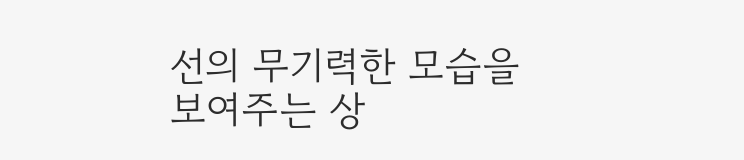선의 무기력한 모습을 보여주는 상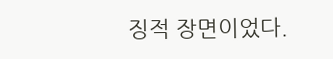징적 장면이었다.